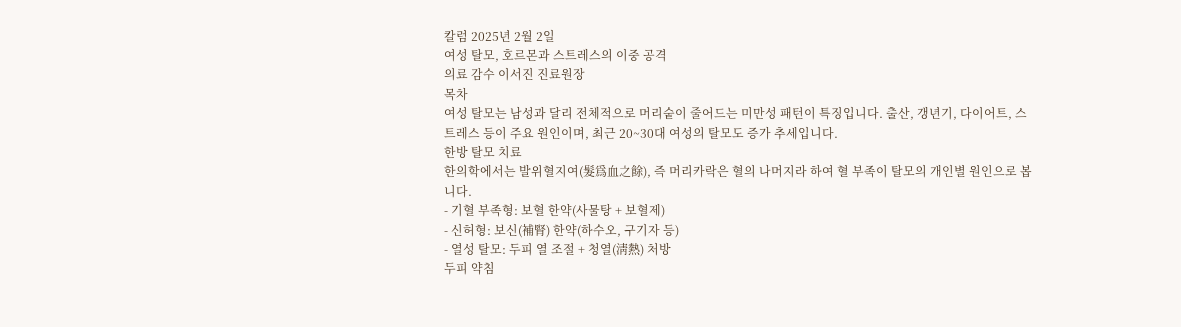칼럼 2025년 2월 2일
여성 탈모, 호르몬과 스트레스의 이중 공격
의료 감수 이서진 진료원장
목차
여성 탈모는 남성과 달리 전체적으로 머리숱이 줄어드는 미만성 패턴이 특징입니다. 출산, 갱년기, 다이어트, 스트레스 등이 주요 원인이며, 최근 20~30대 여성의 탈모도 증가 추세입니다.
한방 탈모 치료
한의학에서는 발위혈지여(髮爲血之餘), 즉 머리카락은 혈의 나머지라 하여 혈 부족이 탈모의 개인별 원인으로 봅니다.
- 기혈 부족형: 보혈 한약(사물탕 + 보혈제)
- 신허형: 보신(補腎) 한약(하수오, 구기자 등)
- 열성 탈모: 두피 열 조절 + 청열(淸熱) 처방
두피 약침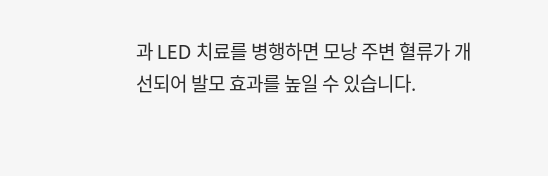과 LED 치료를 병행하면 모낭 주변 혈류가 개선되어 발모 효과를 높일 수 있습니다.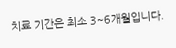치료 기간은 최소 3~6개월입니다.